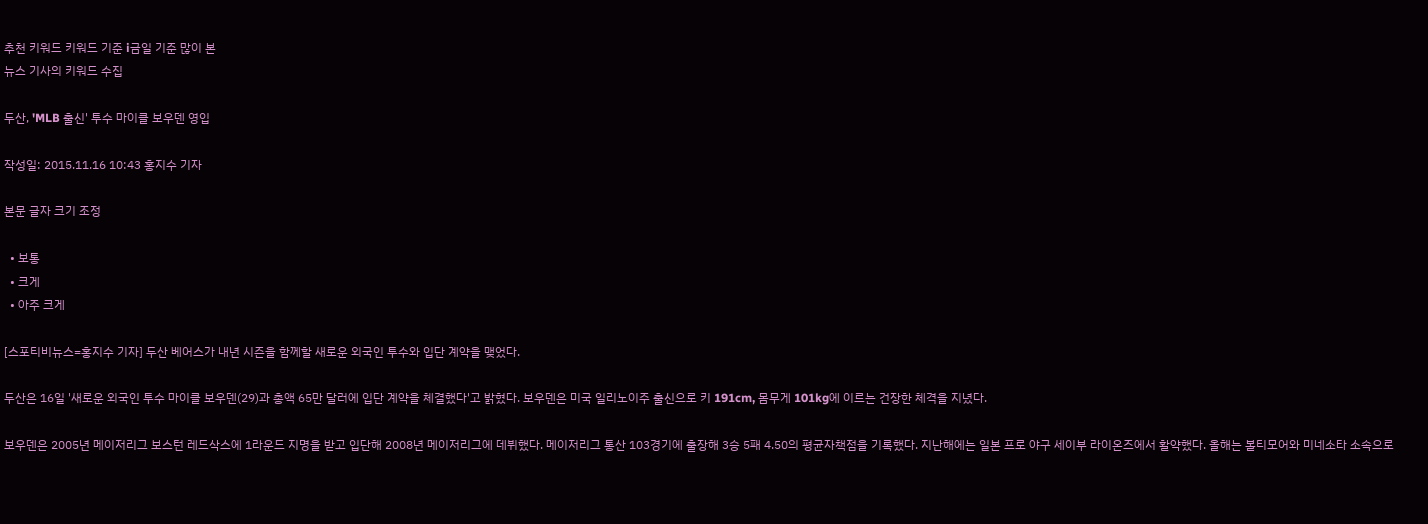추천 키워드 키워드 기준 i금일 기준 많이 본
뉴스 기사의 키워드 수집

두산, 'MLB 출신' 투수 마이클 보우덴 영입

작성일: 2015.11.16 10:43 홍지수 기자

본문 글자 크기 조정

  • 보통
  • 크게
  • 아주 크게

[스포티비뉴스=홍지수 기자] 두산 베어스가 내년 시즌을 함께할 새로운 외국인 투수와 입단 계약을 맺었다.

두산은 16일 '새로운 외국인 투수 마이클 보우덴(29)과 총액 65만 달러에 입단 계약을 체결했다'고 밝혔다. 보우덴은 미국 일리노이주 출신으로 키 191cm, 몸무게 101kg에 이르는 건장한 체격을 지녔다.

보우덴은 2005년 메이저리그 보스턴 레드삭스에 1라운드 지명을 받고 입단해 2008년 메이저리그에 데뷔했다. 메이저리그 통산 103경기에 출장해 3승 5패 4.50의 평균자책점을 기록했다. 지난해에는 일본 프로 야구 세이부 라이온즈에서 활약했다. 올해는 볼티모어와 미네소타 소속으로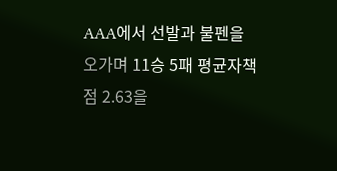AAA에서 선발과 불펜을 오가며 11승 5패 평균자책점 2.63을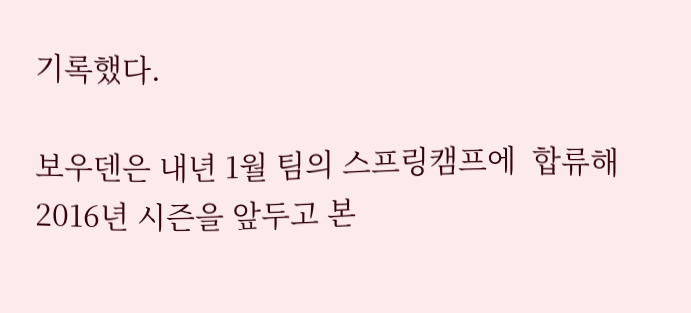기록했다.

보우덴은 내년 1월 팀의 스프링캠프에  합류해 2016년 시즌을 앞두고 본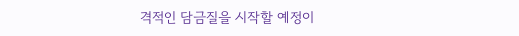격적인 담금질을 시작할 예정이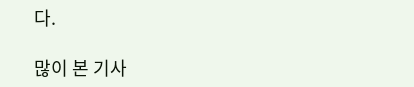다.

많이 본 기사